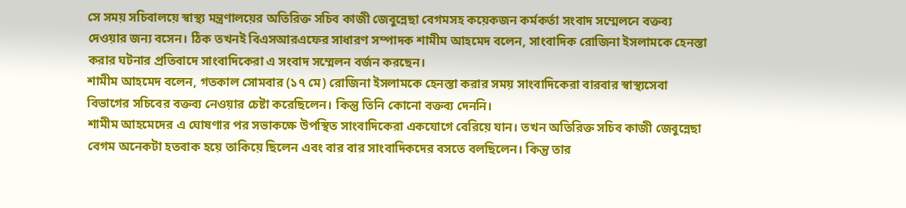সে সময় সচিবালয়ে স্বাস্থ্য মন্ত্রণালয়ের অতিরিক্ত সচিব কাজী জেবুন্নেছা বেগমসহ কয়েকজন কর্মকর্তা সংবাদ সম্মেলনে বক্তব্য দেওয়ার জন্য বসেন। ঠিক তখনই বিএসআরএফের সাধারণ সম্পাদক শামীম আহমেদ বলেন, সাংবাদিক রোজিনা ইসলামকে হেনস্তা করার ঘটনার প্রতিবাদে সাংবাদিকেরা এ সংবাদ সম্মেলন বর্জন করছেন।
শামীম আহমেদ বলেন, গতকাল সোমবার (১৭ মে) রোজিনা ইসলামকে হেনস্তা করার সময় সাংবাদিকেরা বারবার স্বাস্থ্যসেবা বিভাগের সচিবের বক্তব্য নেওয়ার চেষ্টা করেছিলেন। কিন্তু তিনি কোনো বক্তব্য দেননি।
শামীম আহমেদের এ ঘোষণার পর সভাকক্ষে উপস্থিত সাংবাদিকেরা একযোগে বেরিয়ে যান। তখন অতিরিক্ত সচিব কাজী জেবুন্নেছা বেগম অনেকটা হতবাক হয়ে তাকিয়ে ছিলেন এবং বার বার সাংবাদিকদের বসতে বলছিলেন। কিন্তু তার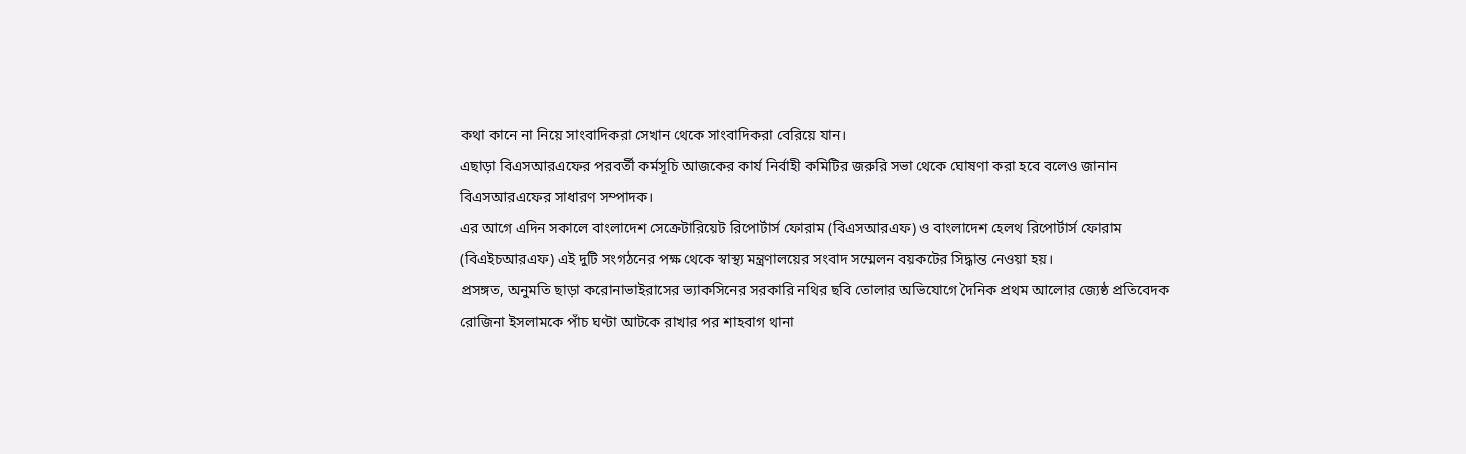কথা কানে না নিয়ে সাংবাদিকরা সেখান থেকে সাংবাদিকরা বেরিয়ে যান।
এছাড়া বিএসআরএফের পরবর্তী কর্মসূচি আজকের কার্য নির্বাহী কমিটির জরুরি সভা থেকে ঘোষণা করা হবে বলেও জানান বিএসআরএফের সাধারণ সম্পাদক।
এর আগে এদিন সকালে বাংলাদেশ সেক্রেটারিয়েট রিপোর্টার্স ফোরাম (বিএসআরএফ) ও বাংলাদেশ হেলথ রিপোর্টার্স ফোরাম (বিএইচআরএফ) এই দুটি সংগঠনের পক্ষ থেকে স্বাস্থ্য মন্ত্রণালয়ের সংবাদ সম্মেলন বয়কটের সিদ্ধান্ত নেওয়া হয়।
প্রসঙ্গত, অনুমতি ছাড়া করোনাভাইরাসের ভ্যাকসিনের সরকারি নথির ছবি তোলার অভিযোগে দৈনিক প্রথম আলোর জ্যেষ্ঠ প্রতিবেদক রোজিনা ইসলামকে পাঁচ ঘণ্টা আটকে রাখার পর শাহবাগ থানা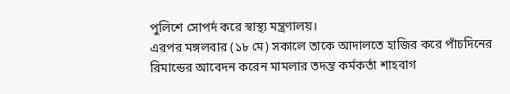পুলিশে সোপর্দ করে স্বাস্থ্য মন্ত্রণালয়।
এরপর মঙ্গলবার (১৮ মে) সকালে তাকে আদালতে হাজির করে পাঁচদিনের রিমান্ডের আবেদন করেন মামলার তদন্ত কর্মকর্তা শাহবাগ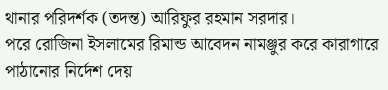থানার পরিদর্শক (তদন্ত) আরিফুর রহমান সরদার।
পরে রোজিনা ইসলামের রিমান্ড আবেদন নামঞ্জুর করে কারাগারে পাঠানোর নির্দেশ দেয়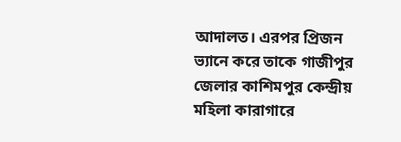আদালত। এরপর প্রিজন ভ্যানে করে তাকে গাজীপুর জেলার কাশিমপুর কেন্দ্রীয় মহিলা কারাগারে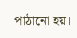পাঠানো হয়।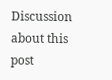Discussion about this post